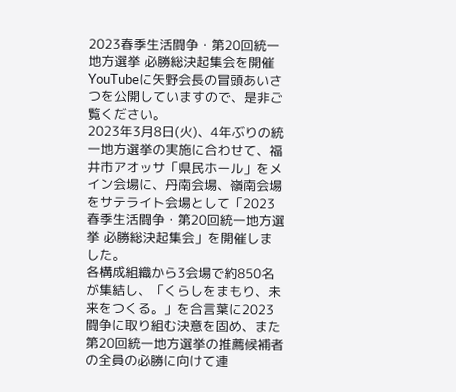2023春季生活闘争・第20回統一地方選挙 必勝総決起集会を開催
YouTubeに矢野会長の冒頭あいさつを公開していますので、是非ご覧ください。
2023年3月8日(火)、4年ぶりの統一地方選挙の実施に合わせて、福井市アオッサ「県民ホール」をメイン会場に、丹南会場、嶺南会場をサテライト会場として「2023春季生活闘争・第20回統一地方選挙 必勝総決起集会」を開催しました。
各構成組織から3会場で約850名が集結し、「くらしをまもり、未来をつくる。」を合言葉に2023闘争に取り組む決意を固め、また第20回統一地方選挙の推薦候補者の全員の必勝に向けて連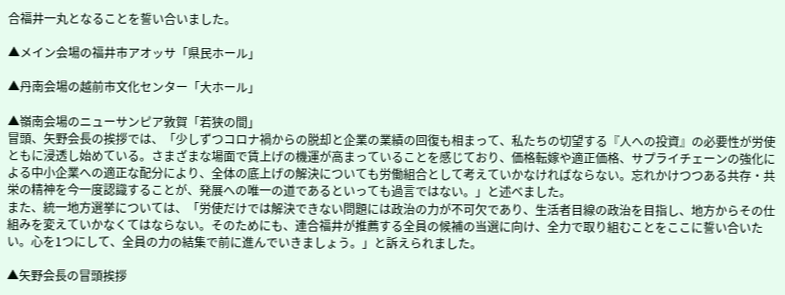合福井一丸となることを誓い合いました。

▲メイン会場の福井市アオッサ「県民ホール」

▲丹南会場の越前市文化センター「大ホール」

▲嶺南会場のニューサンピア敦賀「若狭の間」
冒頭、矢野会長の挨拶では、「少しずつコロナ禍からの脱却と企業の業績の回復も相まって、私たちの切望する『人への投資』の必要性が労使ともに浸透し始めている。さまざまな場面で賃上げの機運が高まっていることを感じており、価格転嫁や適正価格、サプライチェーンの強化による中小企業への適正な配分により、全体の底上げの解決についても労働組合として考えていかなければならない。忘れかけつつある共存・共栄の精神を今一度認識することが、発展への唯一の道であるといっても過言ではない。」と述べました。
また、統一地方選挙については、「労使だけでは解決できない問題には政治の力が不可欠であり、生活者目線の政治を目指し、地方からその仕組みを変えていかなくてはならない。そのためにも、連合福井が推薦する全員の候補の当選に向け、全力で取り組むことをここに誓い合いたい。心を1つにして、全員の力の結集で前に進んでいきましょう。」と訴えられました。

▲矢野会長の冒頭挨拶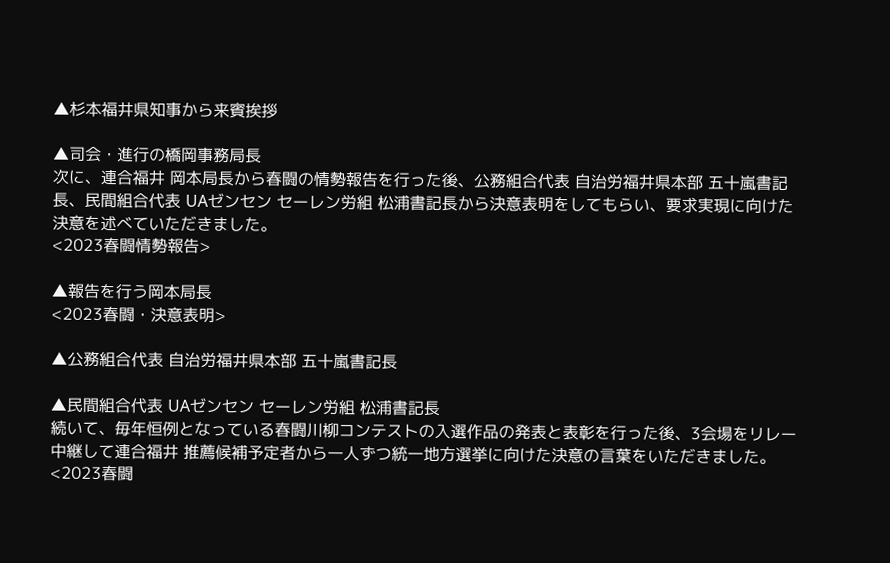▲杉本福井県知事から来賓挨拶

▲司会・進行の橋岡事務局長
次に、連合福井 岡本局長から春闘の情勢報告を行った後、公務組合代表 自治労福井県本部 五十嵐書記長、民間組合代表 UAゼンセン セーレン労組 松浦書記長から決意表明をしてもらい、要求実現に向けた決意を述べていただきました。
<2023春闘情勢報告>

▲報告を行う岡本局長
<2023春闘・決意表明>

▲公務組合代表 自治労福井県本部 五十嵐書記長

▲民間組合代表 UAゼンセン セーレン労組 松浦書記長
続いて、毎年恒例となっている春闘川柳コンテストの入選作品の発表と表彰を行った後、3会場をリレー中継して連合福井 推薦候補予定者から一人ずつ統一地方選挙に向けた決意の言葉をいただきました。
<2023春闘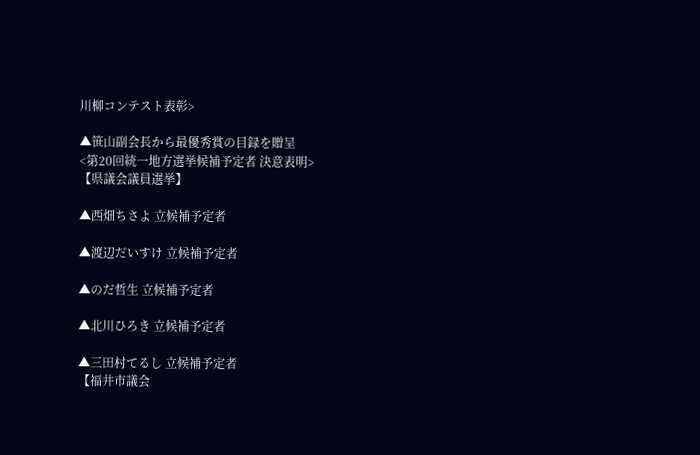川柳コンテスト表彰>

▲笹山副会長から最優秀賞の目録を贈呈
<第20回統一地方選挙候補予定者 決意表明>
【県議会議員選挙】

▲西畑ちさよ 立候補予定者

▲渡辺だいすけ 立候補予定者

▲のだ哲生 立候補予定者

▲北川ひろき 立候補予定者

▲三田村てるし 立候補予定者
【福井市議会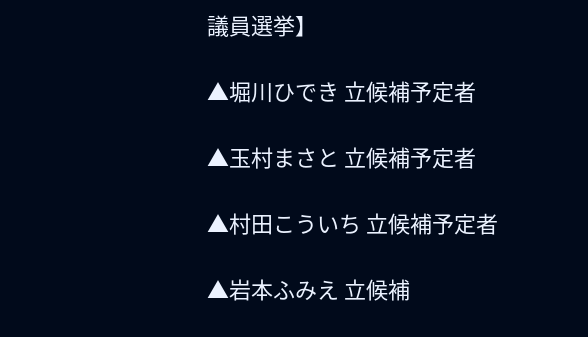議員選挙】

▲堀川ひでき 立候補予定者

▲玉村まさと 立候補予定者

▲村田こういち 立候補予定者

▲岩本ふみえ 立候補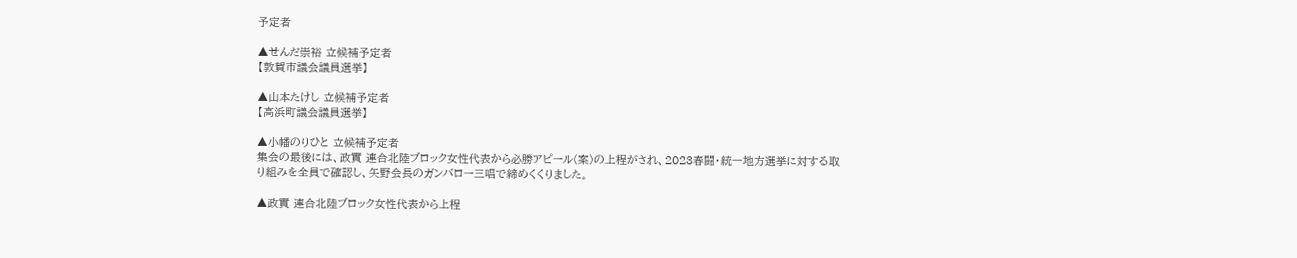予定者

▲せんだ崇裕 立候補予定者
【敦賀市議会議員選挙】

▲山本たけし 立候補予定者
【高浜町議会議員選挙】

▲小幡のりひと 立候補予定者
集会の最後には、政實 連合北陸ブロック女性代表から必勝アピール(案)の上程がされ、2023春闘・統一地方選挙に対する取り組みを全員で確認し、矢野会長のガンバロー三唱で締めくくりました。

▲政實 連合北陸ブロック女性代表から上程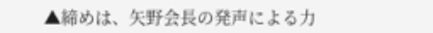▲締めは、矢野会長の発声による力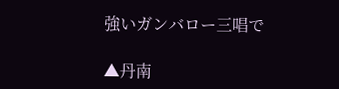強いガンバロー三唱で

▲丹南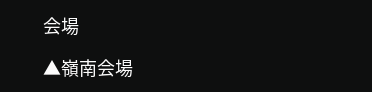会場

▲嶺南会場